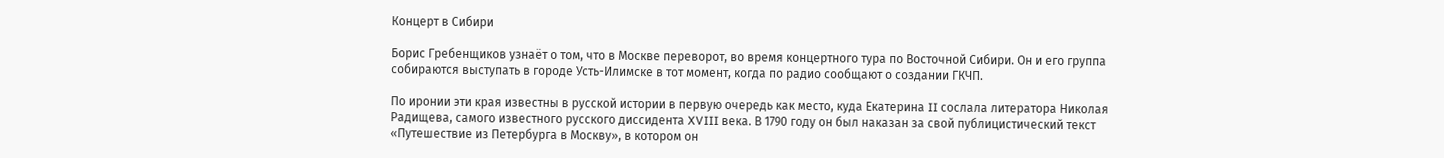Концерт в Сибири

Борис Гребенщиков узнаёт о том, что в Москве переворот, во время концертного тура по Восточной Сибири. Он и его группа собираются выступать в городе Усть-Илимске в тот момент, когда по радио сообщают о создании ГКЧП.

По иронии эти края известны в русской истории в первую очередь как место, куда Екатерина II сослала литератора Николая Радищева, самого известного русского диссидента XVIII века. В 1790 году он был наказан за свой публицистический текст «Путешествие из Петербурга в Москву», в котором он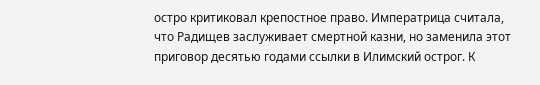остро критиковал крепостное право. Императрица считала, что Радищев заслуживает смертной казни, но заменила этот приговор десятью годами ссылки в Илимский острог. К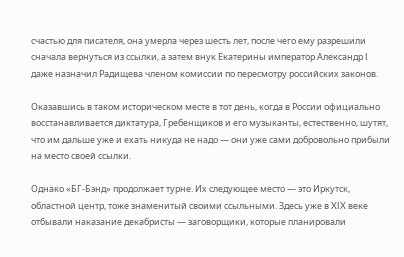счастью для писателя, она умерла через шесть лет, после чего ему разрешили сначала вернуться из ссылки, а затем внук Екатерины император Александр I даже назначил Радищева членом комиссии по пересмотру российских законов.

Оказавшись в таком историческом месте в тот день, когда в России официально восстанавливается диктатура, Гребенщиков и его музыканты, естественно, шутят, что им дальше уже и ехать никуда не надо — они уже сами добровольно прибыли на место своей ссылки.

Однако «БГ-Бэнд» продолжает турне. Их следующее место — это Иркутск, областной центр, тоже знаменитый своими ссыльными. Здесь уже в XIX веке отбывали наказание декабристы — заговорщики, которые планировали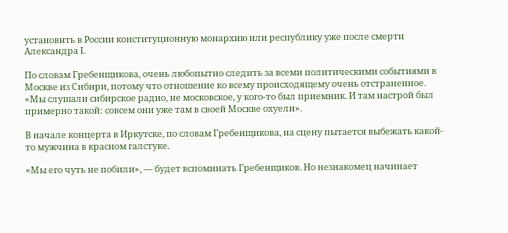установить в России конституционную монархию или республику уже после смерти Александра I.

По словам Гребенщикова, очень любопытно следить за всеми политическими событиями в Москве из Сибири, потому что отношение ко всему происходящему очень отстраненное. «Мы слушали сибирское радио, не московское, у кого-то был приемник. И там настрой был примерно такой: совсем они уже там в своей Москве охуели».

В начале концерта в Иркутске, по словам Гребенщикова, на сцену пытается выбежать какой-то мужчина в красном галстуке.

«Мы его чуть не побили», — будет вспоминать Гребенщиков. Но незнакомец начинает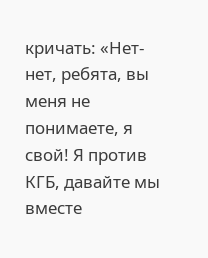кричать: «Нет-нет, ребята, вы меня не понимаете, я свой! Я против КГБ, давайте мы вместе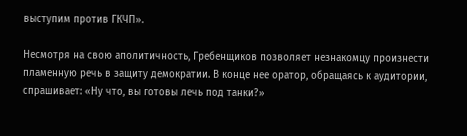выступим против ГКЧП».

Несмотря на свою аполитичность, Гребенщиков позволяет незнакомцу произнести пламенную речь в защиту демократии. В конце нее оратор, обращаясь к аудитории, спрашивает: «Ну что, вы готовы лечь под танки?»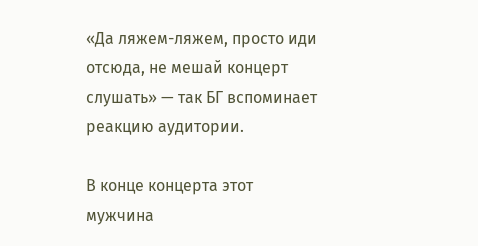«Да ляжем-ляжем, просто иди отсюда, не мешай концерт слушать» — так БГ вспоминает реакцию аудитории.

В конце концерта этот мужчина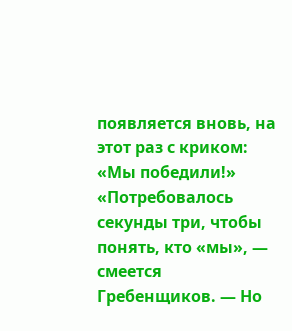появляется вновь, на этот раз с криком: «Мы победили!» «Потребовалось секунды три, чтобы понять, кто «мы», — смеется Гребенщиков. — Но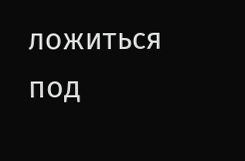ложиться под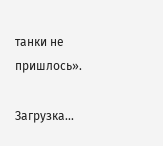танки не пришлось».

Загрузка...